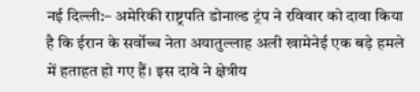नई दिल्ली:– अमेरिकी राष्ट्रपति डोनाल्ड ट्रंप ने रविवार को दावा किया है कि ईरान के सर्वोच्च नेता अयातुल्लाह अली खामेनेई एक बड़े हमले में हताहत हो गए हैं। इस दावे ने क्षेत्रीय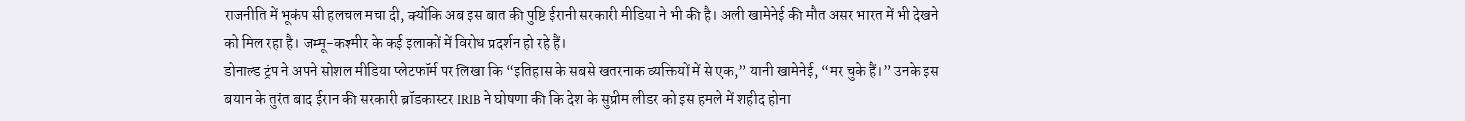राजनीति में भूकंप सी हलचल मचा दी, क्योंकि अब इस बात की पुष्टि ईरानी सरकारी मीडिया ने भी की है। अली खामेनेई की मौत असर भारत में भी देखने को मिल रहा है। जम्मू-कश्मीर के कई इलाकों में विरोध प्रदर्शन हो रहे हैं।
डोनाल्ड ट्रंप ने अपने सोशल मीडिया प्लेटफॉर्म पर लिखा कि “इतिहास के सबसे खतरनाक व्यक्तियों में से एक,” यानी खामेनेई, “मर चुके हैं।” उनके इस बयान के तुरंत बाद ईरान की सरकारी ब्रॉडकास्टर IRIB ने घोषणा की कि देश के सुप्रीम लीडर को इस हमले में शहीद होना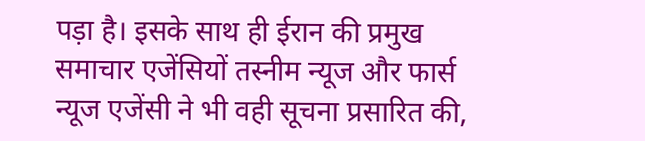पड़ा है। इसके साथ ही ईरान की प्रमुख समाचार एजेंसियों तस्नीम न्यूज और फार्स न्यूज एजेंसी ने भी वही सूचना प्रसारित की,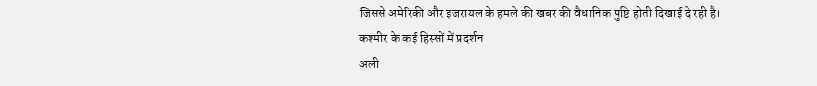जिससे अमेरिकी और इजरायल के हमले की खबर की वैधानिक पुष्टि होती दिखाई दे रही है।
कश्मीर के कई हिस्सों में प्रदर्शन
अली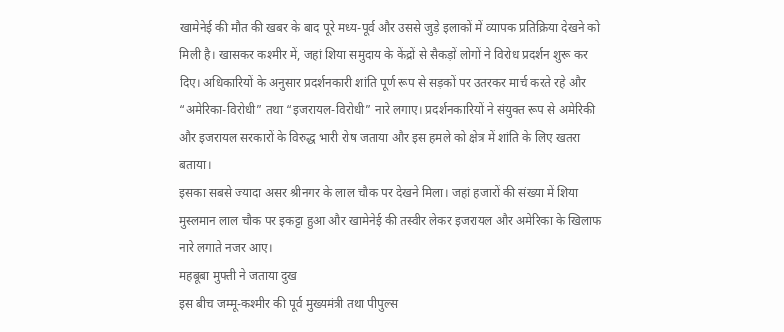खामेनेई की मौत की खबर के बाद पूरे मध्य-पूर्व और उससे जुड़े इलाकों में व्यापक प्रतिक्रिया देखने को मिली है। खासकर कश्मीर में, जहां शिया समुदाय के केंद्रों से सैकड़ों लोगों ने विरोध प्रदर्शन शुरू कर दिए। अधिकारियों के अनुसार प्रदर्शनकारी शांति पूर्ण रूप से सड़कों पर उतरकर मार्च करते रहे और “अमेरिका-विरोधी” तथा “इजरायल-विरोधी” नारे लगाए। प्रदर्शनकारियों ने संयुक्त रूप से अमेरिकी और इजरायल सरकारों के विरुद्ध भारी रोष जताया और इस हमले को क्षेत्र में शांति के लिए खतरा बताया।
इसका सबसे ज्यादा असर श्रीनगर के लाल चौक पर देखने मिला। जहां हजारों की संख्या में शिया मुस्लमान लाल चौक पर इकट्टा हुआ और खामेनेई की तस्वीर लेकर इजरायल और अमेरिका के खिलाफ नारे लगाते नजर आए।
महबूबा मुफ्ती ने जताया दुख
इस बीच जम्मू-कश्मीर की पूर्व मुख्यमंत्री तथा पीपुल्स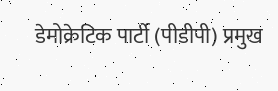डेमोक्रेटिक पार्टी (पीडीपी) प्रमुख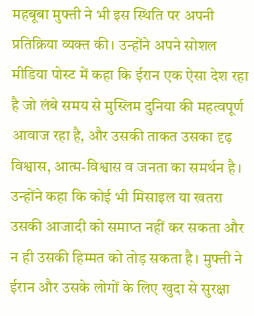महबूबा मुफ्ती ने भी इस स्थिति पर अपनी प्रतिक्रिया व्यक्त की। उन्होंने अपने सोशल मीडिया पोस्ट में कहा कि ईरान एक ऐसा देश रहा है जो लंबे समय से मुस्लिम दुनिया की महत्वपूर्ण आवाज रहा है, और उसकी ताकत उसका दृढ़ विश्वास, आत्म-विश्वास व जनता का समर्थन है।
उन्होंने कहा कि कोई भी मिसाइल या खतरा उसकी आजादी को समाप्त नहीं कर सकता और न ही उसकी हिम्मत को तोड़ सकता है। मुफ्ती ने ईरान और उसके लोगों के लिए खुदा से सुरक्षा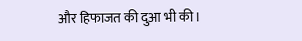और हिफाजत की दुआ भी की।